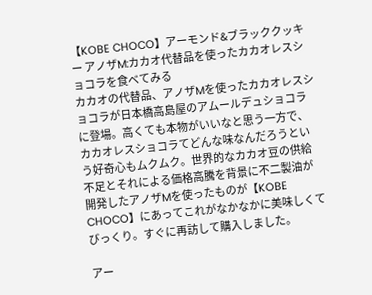【KOBE CHOCO】アーモンド&ブラッククッキー アノザM:カカオ代替品を使ったカカオレスショコラを食べてみる
カカオの代替品、アノザMを使ったカカオレスショコラが日本橋高島屋のアムールデュショコラに登場。高くても本物がいいなと思う一方で、カカオレスショコラてどんな味なんだろうという好奇心もムクムク。世界的なカカオ豆の供給不足とそれによる価格高騰を背景に不二製油が開発したアノザMを使ったものが【KOBE CHOCO】にあってこれがなかなかに美味しくてびっくり。すぐに再訪して購入しました。

アー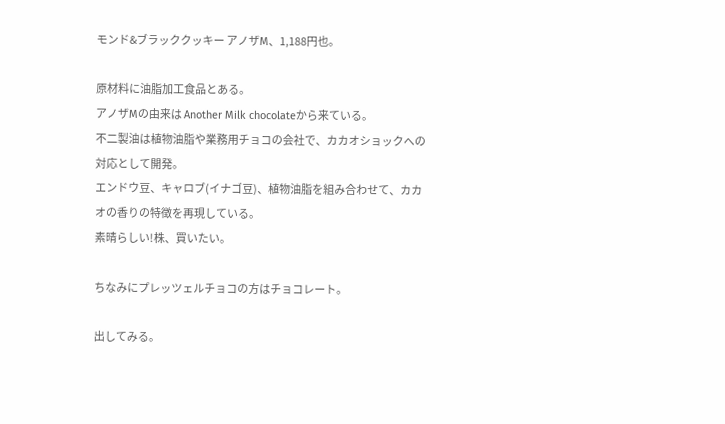モンド&ブラッククッキー アノザM、1,188円也。

原材料に油脂加工食品とある。
アノザMの由来は Another Milk chocolateから来ている。
不二製油は植物油脂や業務用チョコの会社で、カカオショックへの対応として開発。
エンドウ豆、キャロブ(イナゴ豆)、植物油脂を組み合わせて、カカオの香りの特徴を再現している。
素晴らしい!株、買いたい。

ちなみにプレッツェルチョコの方はチョコレート。

出してみる。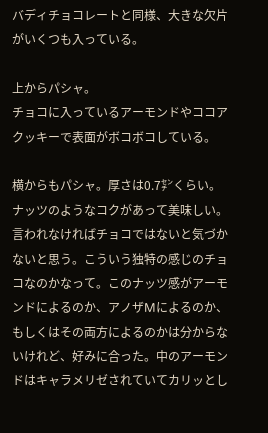バディチョコレートと同様、大きな欠片がいくつも入っている。

上からパシャ。
チョコに入っているアーモンドやココアクッキーで表面がボコボコしている。

横からもパシャ。厚さは0.7㌢くらい。
ナッツのようなコクがあって美味しい。言われなければチョコではないと気づかないと思う。こういう独特の感じのチョコなのかなって。このナッツ感がアーモンドによるのか、アノザMによるのか、もしくはその両方によるのかは分からないけれど、好みに合った。中のアーモンドはキャラメリゼされていてカリッとし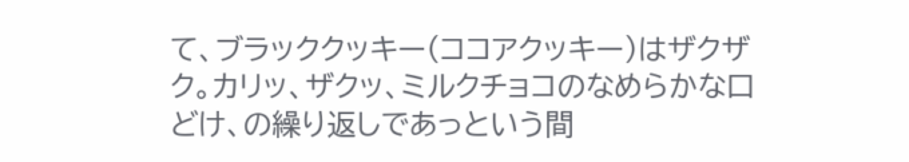て、ブラッククッキー(ココアクッキー)はザクザク。カリッ、ザクッ、ミルクチョコのなめらかな口どけ、の繰り返しであっという間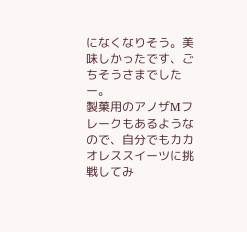になくなりそう。美味しかったです、ごちそうさまでしたー。
製菓用のアノザMフレークもあるようなので、自分でもカカオレススイーツに挑戦してみ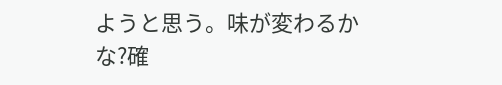ようと思う。味が変わるかな?確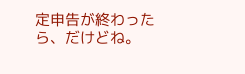定申告が終わったら、だけどね。